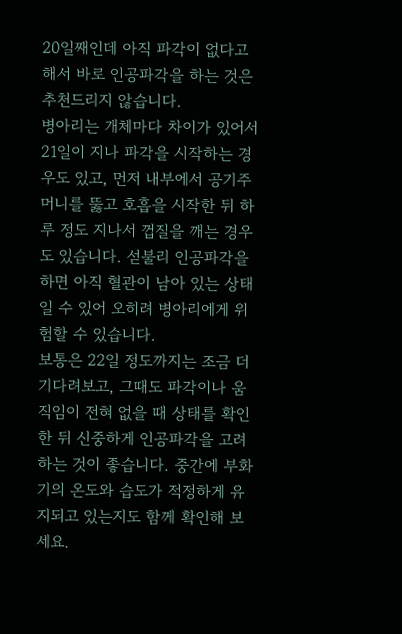20일째인데 아직 파각이 없다고 해서 바로 인공파각을 하는 것은 추천드리지 않습니다.
병아리는 개체마다 차이가 있어서 21일이 지나 파각을 시작하는 경우도 있고, 먼저 내부에서 공기주머니를 뚫고 호흡을 시작한 뒤 하루 정도 지나서 껍질을 깨는 경우도 있습니다. 섣불리 인공파각을 하면 아직 혈관이 남아 있는 상태일 수 있어 오히려 병아리에게 위험할 수 있습니다.
보통은 22일 정도까지는 조금 더 기다려보고, 그때도 파각이나 움직임이 전혀 없을 때 상태를 확인한 뒤 신중하게 인공파각을 고려하는 것이 좋습니다. 중간에 부화기의 온도와 습도가 적정하게 유지되고 있는지도 함께 확인해 보세요.